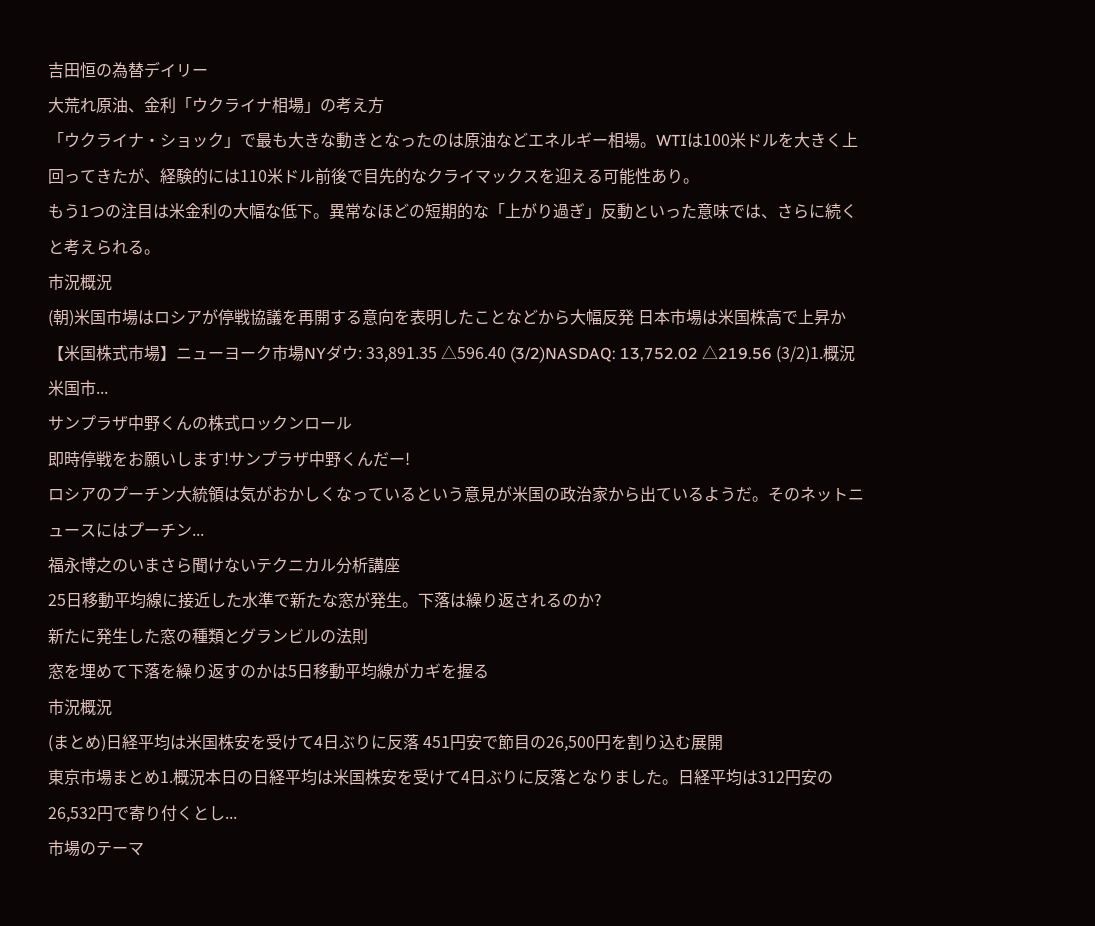吉田恒の為替デイリー
大荒れ原油、金利「ウクライナ相場」の考え方
「ウクライナ・ショック」で最も大きな動きとなったのは原油などエネルギー相場。WTIは100米ドルを大きく上回ってきたが、経験的には110米ドル前後で目先的なクライマックスを迎える可能性あり。
もう1つの注目は米金利の大幅な低下。異常なほどの短期的な「上がり過ぎ」反動といった意味では、さらに続くと考えられる。
市況概況
(朝)米国市場はロシアが停戦協議を再開する意向を表明したことなどから大幅反発 日本市場は米国株高で上昇か
【米国株式市場】ニューヨーク市場NYダウ: 33,891.35 △596.40 (3/2)NASDAQ: 13,752.02 △219.56 (3/2)1.概況米国市...
サンプラザ中野くんの株式ロックンロール
即時停戦をお願いします!サンプラザ中野くんだー!
ロシアのプーチン大統領は気がおかしくなっているという意見が米国の政治家から出ているようだ。そのネットニュースにはプーチン...
福永博之のいまさら聞けないテクニカル分析講座
25日移動平均線に接近した水準で新たな窓が発生。下落は繰り返されるのか?
新たに発生した窓の種類とグランビルの法則
窓を埋めて下落を繰り返すのかは5日移動平均線がカギを握る
市況概況
(まとめ)日経平均は米国株安を受けて4日ぶりに反落 451円安で節目の26,500円を割り込む展開
東京市場まとめ1.概況本日の日経平均は米国株安を受けて4日ぶりに反落となりました。日経平均は312円安の26,532円で寄り付くとし...
市場のテーマ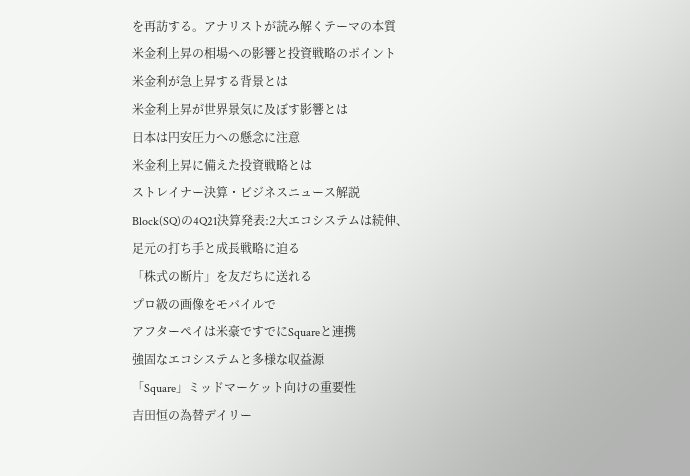を再訪する。アナリストが読み解くテーマの本質
米金利上昇の相場への影響と投資戦略のポイント
米金利が急上昇する背景とは
米金利上昇が世界景気に及ぼす影響とは
日本は円安圧力への懸念に注意
米金利上昇に備えた投資戦略とは
ストレイナー決算・ビジネスニュース解説
Block(SQ)の4Q21決算発表:2大エコシステムは続伸、足元の打ち手と成長戦略に迫る
「株式の断片」を友だちに送れる
プロ級の画像をモバイルで
アフターペイは米豪ですでにSquareと連携
強固なエコシステムと多様な収益源
「Square」ミッドマーケット向けの重要性
吉田恒の為替デイリー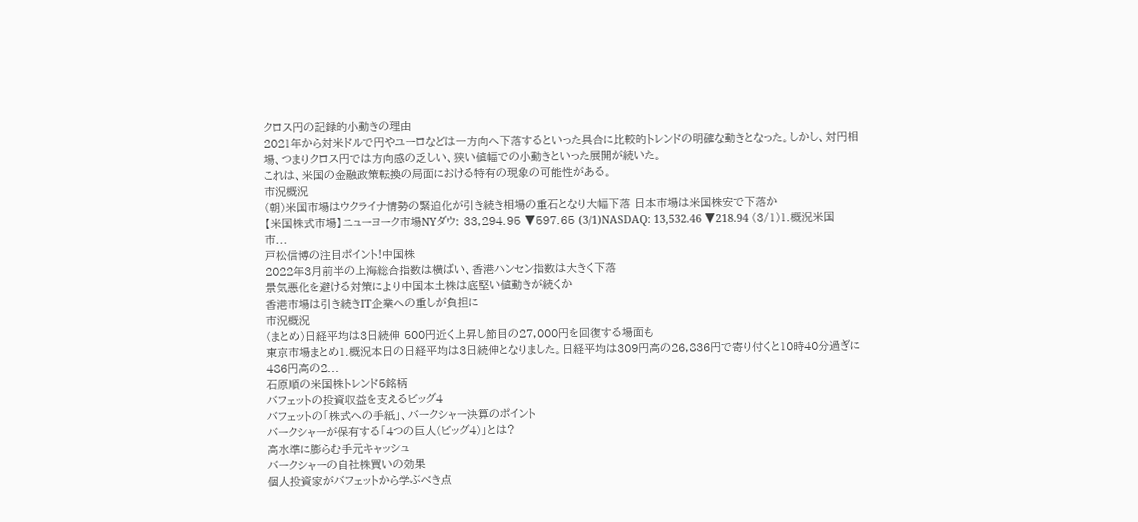クロス円の記録的小動きの理由
2021年から対米ドルで円やユーロなどは一方向へ下落するといった具合に比較的トレンドの明確な動きとなった。しかし、対円相場、つまりクロス円では方向感の乏しい、狭い値幅での小動きといった展開が続いた。
これは、米国の金融政策転換の局面における特有の現象の可能性がある。
市況概況
(朝)米国市場はウクライナ情勢の緊迫化が引き続き相場の重石となり大幅下落 日本市場は米国株安で下落か
【米国株式市場】ニューヨーク市場NYダウ: 33,294.95 ▼597.65 (3/1)NASDAQ: 13,532.46 ▼218.94 (3/1)1.概況米国市...
戸松信博の注目ポイント!中国株
2022年3月前半の上海総合指数は横ばい、香港ハンセン指数は大きく下落
景気悪化を避ける対策により中国本土株は底堅い値動きが続くか
香港市場は引き続きIT企業への重しが負担に
市況概況
(まとめ)日経平均は3日続伸 500円近く上昇し節目の27,000円を回復する場面も
東京市場まとめ1.概況本日の日経平均は3日続伸となりました。日経平均は309円高の26,836円で寄り付くと10時40分過ぎに486円高の2...
石原順の米国株トレンド5銘柄
バフェットの投資収益を支えるビッグ4
バフェットの「株式への手紙」、バークシャー決算のポイント
バークシャーが保有する「4つの巨人(ビッグ4)」とは?
高水準に膨らむ手元キャッシュ
バークシャーの自社株買いの効果
個人投資家がバフェットから学ぶべき点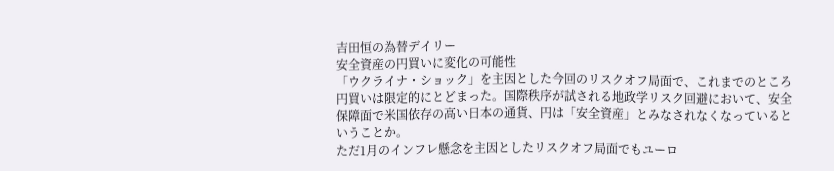吉田恒の為替デイリー
安全資産の円買いに変化の可能性
「ウクライナ・ショック」を主因とした今回のリスクオフ局面で、これまでのところ円買いは限定的にとどまった。国際秩序が試される地政学リスク回避において、安全保障面で米国依存の高い日本の通貨、円は「安全資産」とみなされなくなっているということか。
ただ1月のインフレ懸念を主因としたリスクオフ局面でもユーロ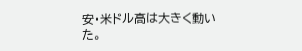安・米ドル高は大きく動いた。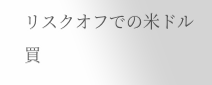リスクオフでの米ドル買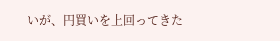いが、円買いを上回ってきた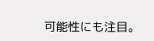可能性にも注目。